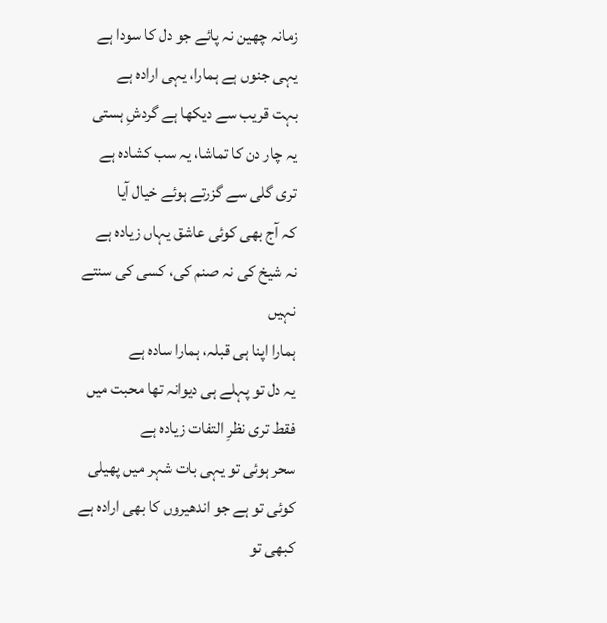زمانہ چھین نہ پائے جو دل کا سودا ہے
یہی جنوں ہے ہمارا، یہی ارادہ ہے
بہت قریب سے دیکھا ہے گردشِ ہستی
یہ چار دن کا تماشا، یہ سب کشادہ ہے
تری گلی سے گزرتے ہوئے خیال آیا
کہ آج بھی کوئی عاشق یہاں زیادہ ہے
نہ شیخ کی نہ صنم کی، کسی کی سنتے نہیں
ہمارا اپنا ہی قبلہ، ہمارا سادہ ہے
یہ دل تو پہلے ہی دیوانہ تھا محبت میں
فقط تری نظرِ التفات زیادہ ہے
سحر ہوئی تو یہی بات شہر میں پھیلی
کوئی تو ہے جو اندھیروں کا بھی ارادہ ہے
کبھی تو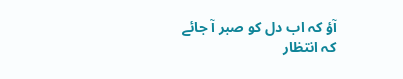آؤ کہ اب دل کو صبر آ جائے
کہ انتظار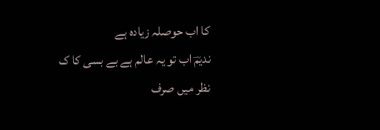کا اب حوصلہ زیادہ ہے
ندیمؔ اب تو یہ عالم ہے بے بسی کا ک
نظر میں صرف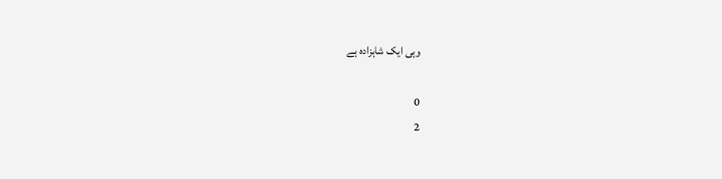وہی ایک شاہزادہ ہے

0
2